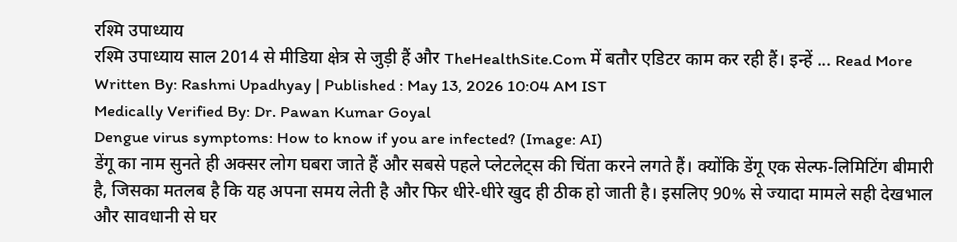रश्मि उपाध्याय
रश्मि उपाध्याय साल 2014 से मीडिया क्षेत्र से जुड़ी हैं और TheHealthSite.Com में बतौर एडिटर काम कर रही हैं। इन्हें ... Read More
Written By: Rashmi Upadhyay | Published : May 13, 2026 10:04 AM IST
Medically Verified By: Dr. Pawan Kumar Goyal
Dengue virus symptoms: How to know if you are infected? (Image: AI)
डेंगू का नाम सुनते ही अक्सर लोग घबरा जाते हैं और सबसे पहले प्लेटलेट्स की चिंता करने लगते हैं। क्योंकि डेंगू एक सेल्फ-लिमिटिंग बीमारी है, जिसका मतलब है कि यह अपना समय लेती है और फिर धीरे-धीरे खुद ही ठीक हो जाती है। इसलिए 90% से ज्यादा मामले सही देखभाल और सावधानी से घर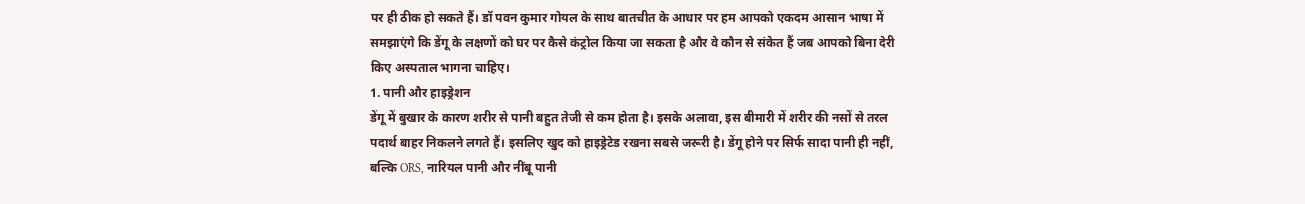पर ही ठीक हो सकते हैं। डॉ पवन कुमार गोयल के साथ बातचीत के आधार पर हम आपको एकदम आसान भाषा में समझाएंगे कि डेंगू के लक्षणों को घर पर कैसे कंट्रोल किया जा सकता है और वे कौन से संकेत हैं जब आपको बिना देरी किए अस्पताल भागना चाहिए।
1. पानी और हाइड्रेशन
डेंगू में बुखार के कारण शरीर से पानी बहुत तेजी से कम होता है। इसके अलावा, इस बीमारी में शरीर की नसों से तरल पदार्थ बाहर निकलने लगते हैं। इसलिए खुद को हाइड्रेटेड रखना सबसे जरूरी है। डेंगू होने पर सिर्फ सादा पानी ही नहीं, बल्कि ORS, नारियल पानी और नींबू पानी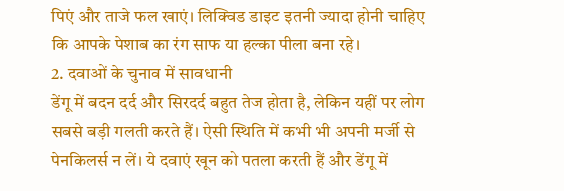पिएं और ताजे फल खाएं। लिक्विड डाइट इतनी ज्यादा होनी चाहिए कि आपके पेशाब का रंग साफ या हल्का पीला बना रहे।
2. दवाओं के चुनाव में सावधानी
डेंगू में बदन दर्द और सिरदर्द बहुत तेज होता है, लेकिन यहीं पर लोग सबसे बड़ी गलती करते हैं। ऐसी स्थिति में कभी भी अपनी मर्जी से पेनकिलर्स न लें। ये दवाएं खून को पतला करती हैं और डेंगू में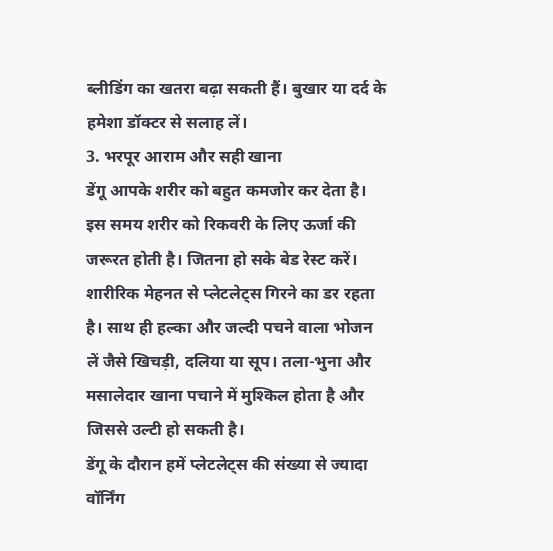ब्लीडिंग का खतरा बढ़ा सकती हैं। बुखार या दर्द के हमेशा डॉक्टर से सलाह लें।
3. भरपूर आराम और सही खाना
डेंगू आपके शरीर को बहुत कमजोर कर देता है। इस समय शरीर को रिकवरी के लिए ऊर्जा की जरूरत होती है। जितना हो सके बेड रेस्ट करें। शारीरिक मेहनत से प्लेटलेट्स गिरने का डर रहता है। साथ ही हल्का और जल्दी पचने वाला भोजन लें जैसे खिचड़ी, दलिया या सूप। तला-भुना और मसालेदार खाना पचाने में मुश्किल होता है और जिससे उल्टी हो सकती है।
डेंगू के दौरान हमें प्लेटलेट्स की संख्या से ज्यादा वॉर्निंग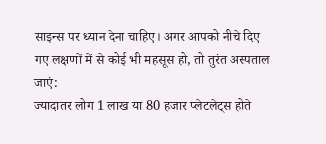साइन्स पर ध्यान देना चाहिए। अगर आपको नीचे दिए गए लक्षणों में से कोई भी महसूस हो, तो तुरंत अस्पताल जाएं:
ज्यादातर लोग 1 लाख या 80 हजार प्लेटलेट्स होते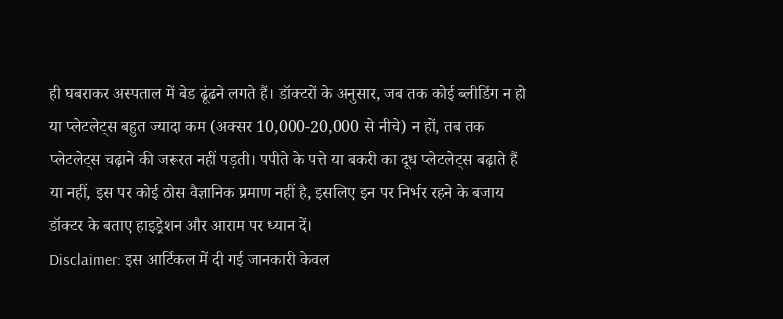ही घबराकर अस्पताल में बेड ढूंढने लगते हैं। डॉक्टरों के अनुसार, जब तक कोई ब्लीडिंग न हो या प्लेटलेट्स बहुत ज्यादा कम (अक्सर 10,000-20,000 से नीचे) न हों, तब तक प्लेटलेट्स चढ़ाने की जरूरत नहीं पड़ती। पपीते के पत्ते या बकरी का दूध प्लेटलेट्स बढ़ाते हैं या नहीं, इस पर कोई ठोस वैज्ञानिक प्रमाण नहीं है, इसलिए इन पर निर्भर रहने के बजाय डॉक्टर के बताए हाइड्रेशन और आराम पर ध्यान दें।
Disclaimer: इस आर्टिकल में दी गई जानकारी केवल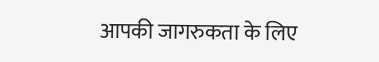आपकी जागरुकता के लिए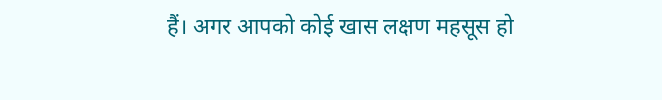हैं। अगर आपको कोई खास लक्षण महसूस हो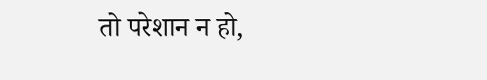तो परेशान न हो,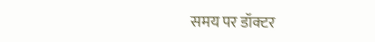समय पर डॉक्टर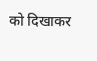को दिखाकर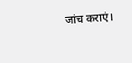जांच कराएं।